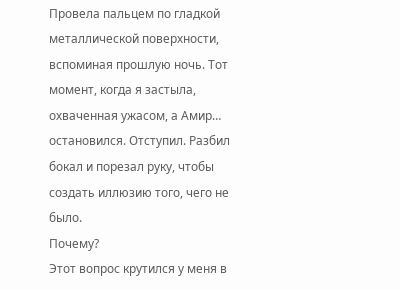Провела пальцем по гладкой металлической поверхности, вспоминая прошлую ночь. Тот момент, когда я застыла, охваченная ужасом, а Амир… остановился. Отступил. Разбил бокал и порезал руку, чтобы создать иллюзию того, чего не было.
Почему?
Этот вопрос крутился у меня в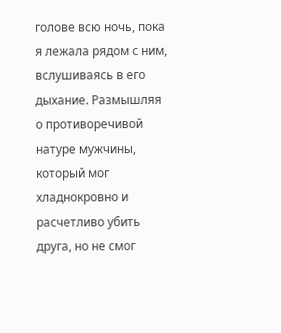голове всю ночь, пока я лежала рядом с ним, вслушиваясь в его дыхание. Размышляя о противоречивой натуре мужчины, который мог хладнокровно и расчетливо убить друга, но не смог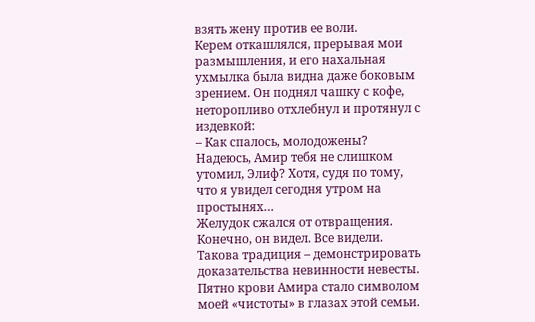взять жену против ее воли.
Керем откашлялся, прерывая мои размышления, и его нахальная ухмылка была видна даже боковым зрением. Он поднял чашку с кофе, неторопливо отхлебнул и протянул с издевкой:
– Как спалось, молодожены? Надеюсь, Амир тебя не слишком утомил, Элиф? Хотя, судя по тому, что я увидел сегодня утром на простынях…
Желудок сжался от отвращения. Конечно, он видел. Все видели. Такова традиция – демонстрировать доказательства невинности невесты. Пятно крови Амира стало символом моей «чистоты» в глазах этой семьи.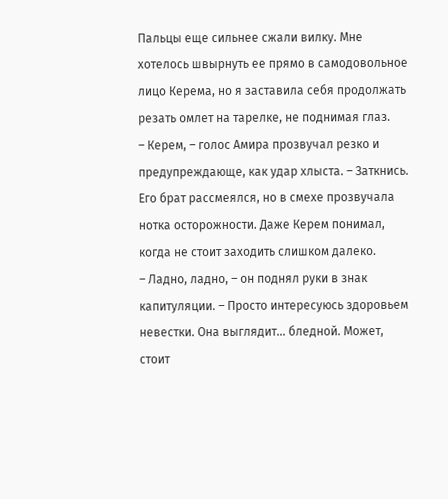Пальцы еще сильнее сжали вилку. Мне хотелось швырнуть ее прямо в самодовольное лицо Керема, но я заставила себя продолжать резать омлет на тарелке, не поднимая глаз.
– Керем, – голос Амира прозвучал резко и предупреждающе, как удар хлыста. – Заткнись.
Его брат рассмеялся, но в смехе прозвучала нотка осторожности. Даже Керем понимал, когда не стоит заходить слишком далеко.
– Ладно, ладно, – он поднял руки в знак капитуляции. – Просто интересуюсь здоровьем невестки. Она выглядит… бледной. Может, стоит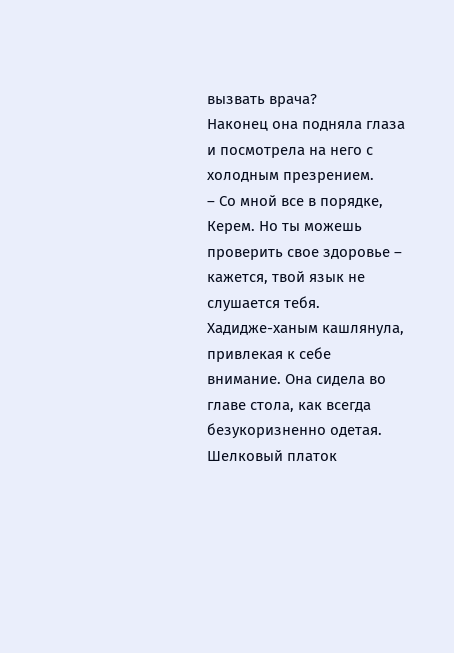вызвать врача?
Наконец она подняла глаза и посмотрела на него с холодным презрением.
– Со мной все в порядке, Керем. Но ты можешь проверить свое здоровье – кажется, твой язык не слушается тебя.
Хадидже-ханым кашлянула, привлекая к себе внимание. Она сидела во главе стола, как всегда безукоризненно одетая. Шелковый платок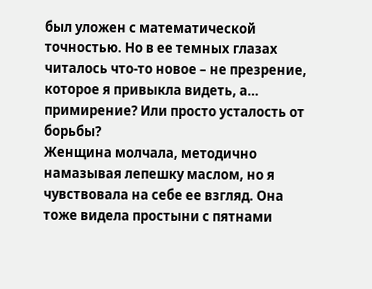был уложен с математической точностью. Но в ее темных глазах читалось что-то новое – не презрение, которое я привыкла видеть, а… примирение? Или просто усталость от борьбы?
Женщина молчала, методично намазывая лепешку маслом, но я чувствовала на себе ее взгляд. Она тоже видела простыни с пятнами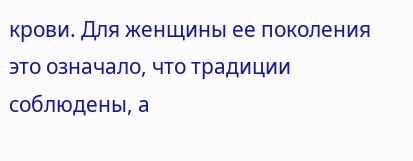крови. Для женщины ее поколения это означало, что традиции соблюдены, а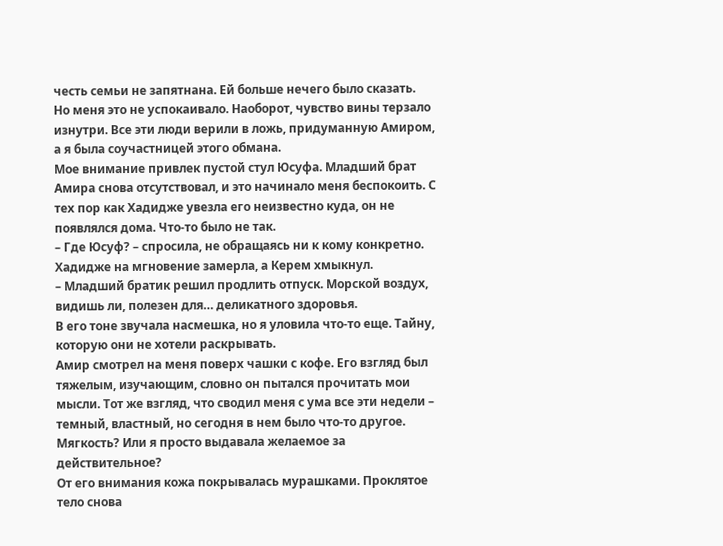честь семьи не запятнана. Ей больше нечего было сказать.
Но меня это не успокаивало. Наоборот, чувство вины терзало изнутри. Все эти люди верили в ложь, придуманную Амиром, а я была соучастницей этого обмана.
Мое внимание привлек пустой стул Юсуфа. Младший брат Амира снова отсутствовал, и это начинало меня беспокоить. С тех пор как Хадидже увезла его неизвестно куда, он не появлялся дома. Что-то было не так.
– Где Юсуф? – спросила, не обращаясь ни к кому конкретно.
Хадидже на мгновение замерла, а Керем хмыкнул.
– Младший братик решил продлить отпуск. Морской воздух, видишь ли, полезен для… деликатного здоровья.
В его тоне звучала насмешка, но я уловила что-то еще. Тайну, которую они не хотели раскрывать.
Амир смотрел на меня поверх чашки с кофе. Его взгляд был тяжелым, изучающим, словно он пытался прочитать мои мысли. Тот же взгляд, что сводил меня с ума все эти недели – темный, властный, но сегодня в нем было что-то другое. Мягкость? Или я просто выдавала желаемое за действительное?
От его внимания кожа покрывалась мурашками. Проклятое тело снова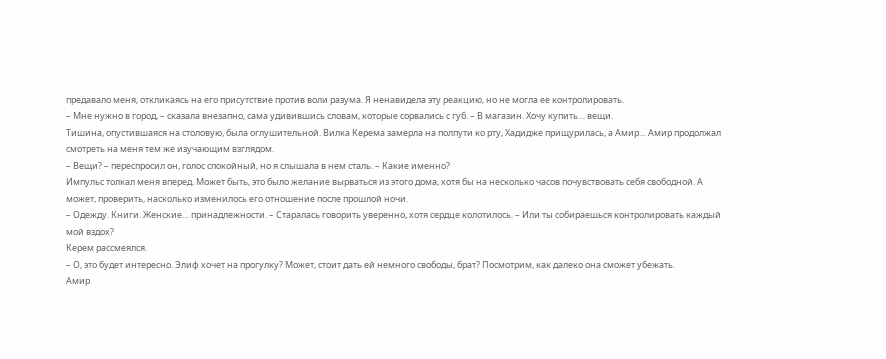предавало меня, откликаясь на его присутствие против воли разума. Я ненавидела эту реакцию, но не могла ее контролировать.
– Мне нужно в город, – сказала внезапно, сама удивившись словам, которые сорвались с губ. – В магазин. Хочу купить… вещи.
Тишина, опустившаяся на столовую, была оглушительной. Вилка Керема замерла на полпути ко рту, Хадидже прищурилась, а Амир… Амир продолжал смотреть на меня тем же изучающим взглядом.
– Вещи? – переспросил он, голос спокойный, но я слышала в нем сталь. – Какие именно?
Импульс толкал меня вперед. Может быть, это было желание вырваться из этого дома, хотя бы на несколько часов почувствовать себя свободной. А может, проверить, насколько изменилось его отношение после прошлой ночи.
– Одежду. Книги. Женские… принадлежности. – Старалась говорить уверенно, хотя сердце колотилось. – Или ты собираешься контролировать каждый мой вздох?
Керем рассмеялся.
– О, это будет интересно. Элиф хочет на прогулку? Может, стоит дать ей немного свободы, брат? Посмотрим, как далеко она сможет убежать.
Амир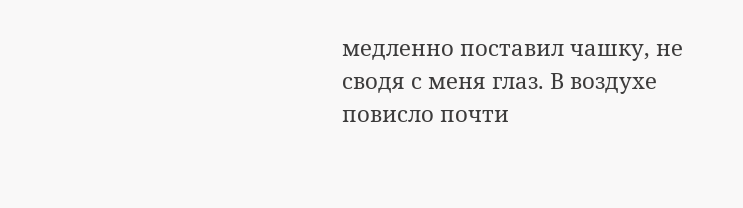медленно поставил чашку, не сводя с меня глаз. В воздухе повисло почти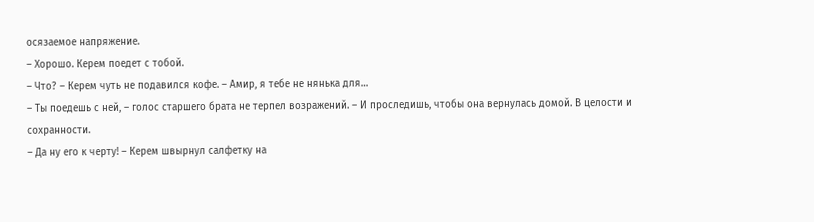осязаемое напряжение.
– Хорошо. Керем поедет с тобой.
– Что? – Керем чуть не подавился кофе. – Амир, я тебе не нянька для…
– Ты поедешь с ней, – голос старшего брата не терпел возражений. – И проследишь, чтобы она вернулась домой. В целости и сохранности.
– Да ну его к черту! – Керем швырнул салфетку на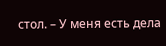стол. – У меня есть дела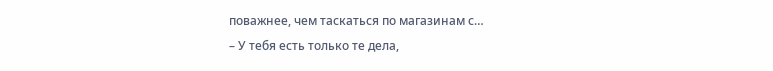поважнее, чем таскаться по магазинам с…
– У тебя есть только те дела,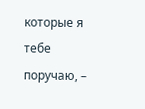которые я тебе поручаю, –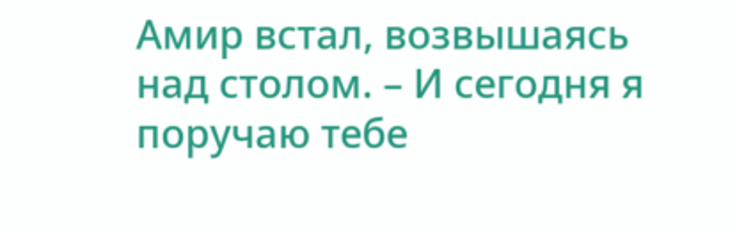Амир встал, возвышаясь над столом. – И сегодня я поручаю тебе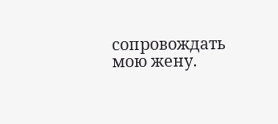сопровождать мою жену.